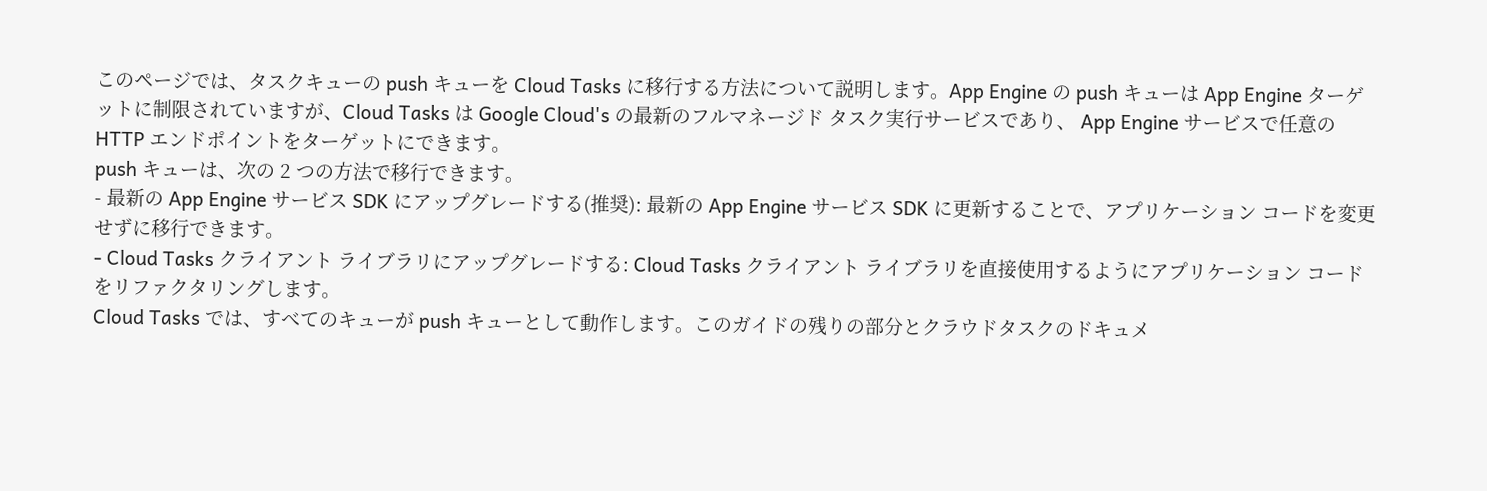このページでは、タスクキューの push キューを Cloud Tasks に移行する方法について説明します。App Engine の push キューは App Engine ターゲットに制限されていますが、Cloud Tasks は Google Cloud's の最新のフルマネージド タスク実行サービスであり、 App Engine サービスで任意の HTTP エンドポイントをターゲットにできます。
push キューは、次の 2 つの方法で移行できます。
- 最新の App Engine サービス SDK にアップグレードする(推奨): 最新の App Engine サービス SDK に更新することで、アプリケーション コードを変更せずに移行できます。
- Cloud Tasks クライアント ライブラリにアップグレードする: Cloud Tasks クライアント ライブラリを直接使用するようにアプリケーション コードをリファクタリングします。
Cloud Tasks では、すべてのキューが push キューとして動作します。このガイドの残りの部分とクラウドタスクのドキュメ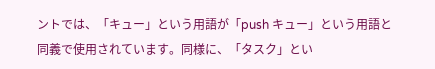ントでは、「キュー」という用語が「push キュー」という用語と同義で使用されています。同様に、「タスク」とい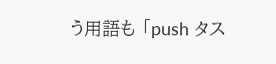う用語も 「push タス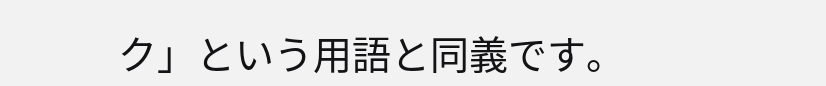ク」という用語と同義です。